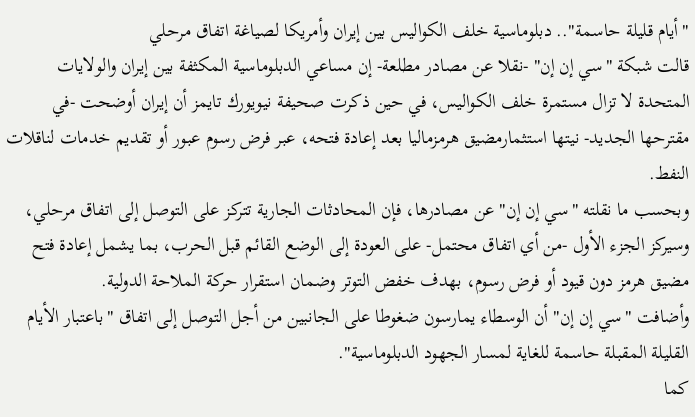"أيام قليلة حاسمة".. دبلوماسية خلف الكواليس بين إيران وأمريكا لصياغة اتفاق مرحلي
قالت شبكة "سي إن إن" -نقلا عن مصادر مطلعة- إن مساعي الدبلوماسية المكثفة بين إيران والولايات المتحدة لا تزال مستمرة خلف الكواليس، في حين ذكرت صحيفة نيويورك تايمز أن إيران أوضحت -في مقترحها الجديد- نيتها استثمارمضيق هرمزماليا بعد إعادة فتحه، عبر فرض رسوم عبور أو تقديم خدمات لناقلات النفط.
وبحسب ما نقلته "سي إن إن" عن مصادرها، فإن المحادثات الجارية تتركز على التوصل إلى اتفاق مرحلي، وسيركز الجزء الأول -من أي اتفاق محتمل- على العودة إلى الوضع القائم قبل الحرب، بما يشمل إعادة فتح مضيق هرمز دون قيود أو فرض رسوم، بهدف خفض التوتر وضمان استقرار حركة الملاحة الدولية.
وأضافت "سي إن إن" أن الوسطاء يمارسون ضغوطا على الجانبين من أجل التوصل إلى اتفاق "باعتبار الأيام القليلة المقبلة حاسمة للغاية لمسار الجهود الدبلوماسية".
كما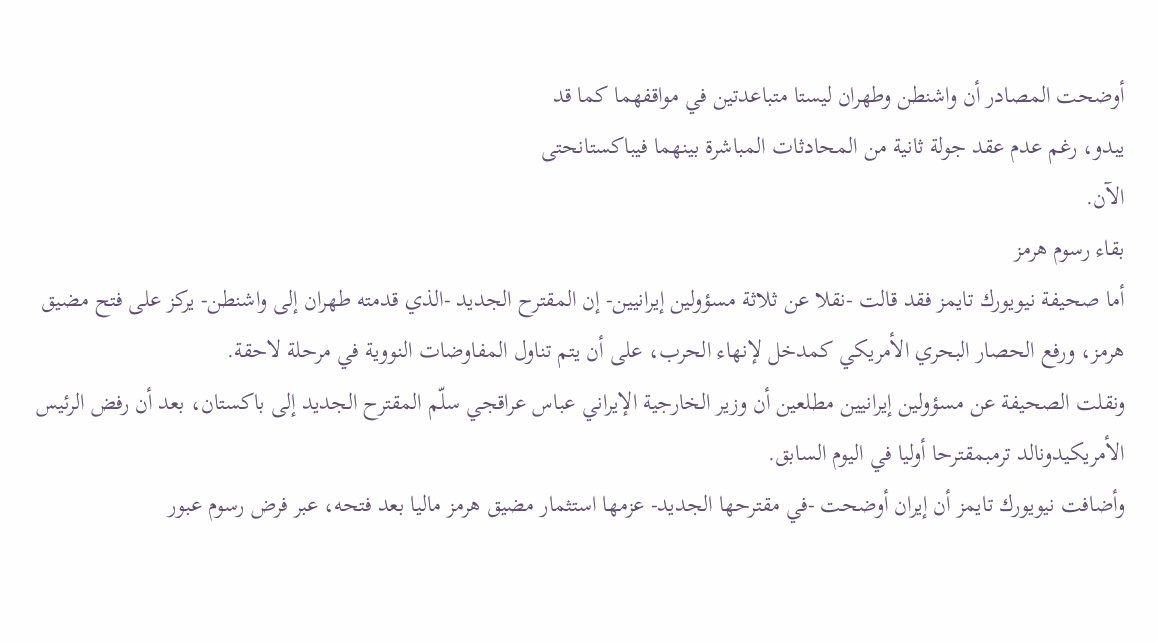أوضحت المصادر أن واشنطن وطهران ليستا متباعدتين في مواقفهما كما قد
يبدو، رغم عدم عقد جولة ثانية من المحادثات المباشرة بينهما فيباكستانحتى
الآن.
بقاء رسوم هرمز
أما صحيفة نيويورك تايمز فقد قالت -نقلا عن ثلاثة مسؤولين إيرانيين- إن المقترح الجديد -الذي قدمته طهران إلى واشنطن- يركز على فتح مضيق هرمز، ورفع الحصار البحري الأمريكي كمدخل لإنهاء الحرب، على أن يتم تناول المفاوضات النووية في مرحلة لاحقة.
ونقلت الصحيفة عن مسؤولين إيرانيين مطلعين أن وزير الخارجية الإيراني عباس عراقجي سلّم المقترح الجديد إلى باكستان، بعد أن رفض الرئيس الأمريكيدونالد ترمبمقترحا أوليا في اليوم السابق.
وأضافت نيويورك تايمز أن إيران أوضحت -في مقترحها الجديد- عزمها استثمار مضيق هرمز ماليا بعد فتحه، عبر فرض رسوم عبور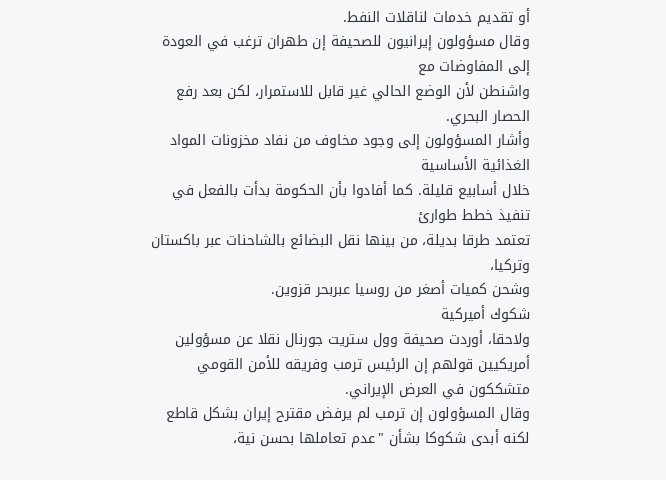أو تقديم خدمات لناقلات النفط.
وقال مسؤولون إيرانيون للصحيفة إن طهران ترغب في العودة إلى المفاوضات مع
واشنطن لأن الوضع الحالي غير قابل للاستمرار، لكن بعد رفع الحصار البحري.
وأشار المسؤولون إلى وجود مخاوف من نفاد مخزونات المواد الغذائية الأساسية
خلال أسابيع قليلة. كما أفادوا بأن الحكومة بدأت بالفعل في تنفيذ خطط طوارئ
تعتمد طرقا بديلة، من بينها نقل البضائع بالشاحنات عبر باكستان وتركيا،
وشحن كميات أصغر من روسيا عبربحر قزوين.
شكوك أميركية
ولاحقا، أوردت صحيفة وول ستريت جورنال نقلا عن مسؤولين أمريكيين قولهم إن الرئيس ترمب وفريقه للأمن القومي متشككون في العرض الإيراني.
وقال المسؤولون إن ترمب لم يرفض مقترح إيران بشكل قاطع لكنه أبدى شكوكا بشأن "عدم تعاملها بحسن نية،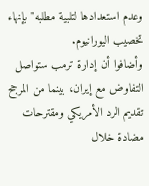وعدم استعدادها لتلبية مطلبه" بإنهاء تخصيب اليورانيوم.
وأضافوا أن إدارة ترمب ستواصل التفاوض مع إيران، بينما من المرجح تقديم الرد الأمريكي ومقترحات مضادة خلال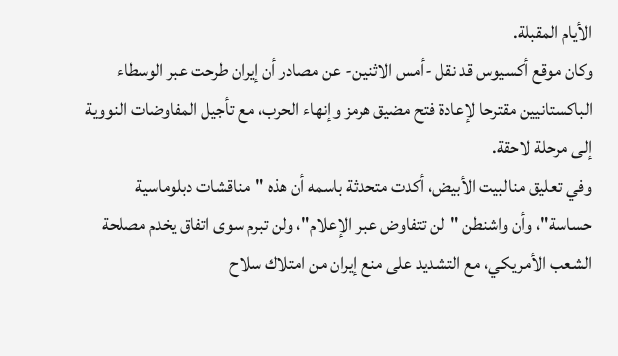الأيام المقبلة.
وكان موقع أكسيوس قد نقل -أمس الاثنين- عن مصادر أن إيران طرحت عبر الوسطاء الباكستانيين مقترحا لإعادة فتح مضيق هرمز وإنهاء الحرب، مع تأجيل المفاوضات النووية إلى مرحلة لاحقة.
وفي تعليق منالبيت الأبيض، أكدت متحدثة باسمه أن هذه "مناقشات دبلوماسية حساسة"، وأن واشنطن "لن تتفاوض عبر الإعلام"، ولن تبرم سوى اتفاق يخدم مصلحة الشعب الأمريكي، مع التشديد على منع إيران من امتلاك سلاح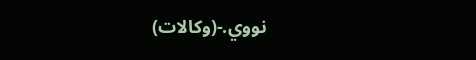نووي.-(وكالات)